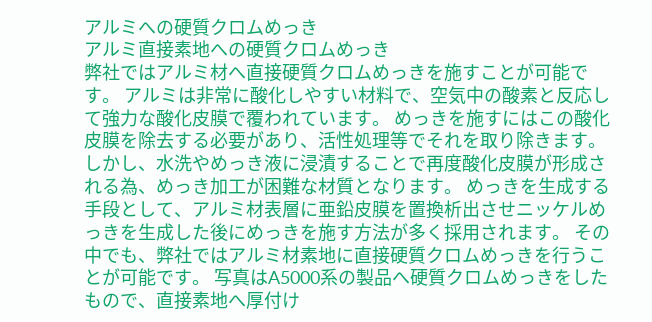アルミへの硬質クロムめっき
アルミ直接素地への硬質クロムめっき
弊社ではアルミ材へ直接硬質クロムめっきを施すことが可能です。 アルミは非常に酸化しやすい材料で、空気中の酸素と反応して強力な酸化皮膜で覆われています。 めっきを施すにはこの酸化皮膜を除去する必要があり、活性処理等でそれを取り除きます。 しかし、水洗やめっき液に浸漬することで再度酸化皮膜が形成される為、めっき加工が困難な材質となります。 めっきを生成する手段として、アルミ材表層に亜鉛皮膜を置換析出させニッケルめっきを生成した後にめっきを施す方法が多く採用されます。 その中でも、弊社ではアルミ材素地に直接硬質クロムめっきを行うことが可能です。 写真はA5000系の製品へ硬質クロムめっきをしたもので、直接素地へ厚付け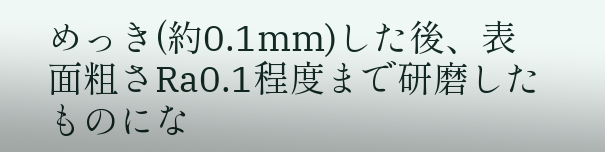めっき(約0.1mm)した後、表面粗さRa0.1程度まで研磨したものにな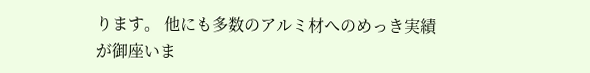ります。 他にも多数のアルミ材へのめっき実績が御座いま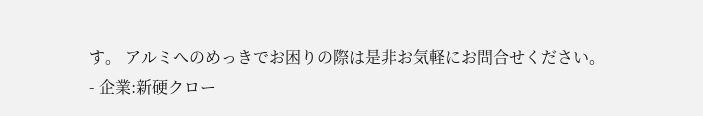す。 アルミへのめっきでお困りの際は是非お気軽にお問合せください。
- 企業:新硬クロー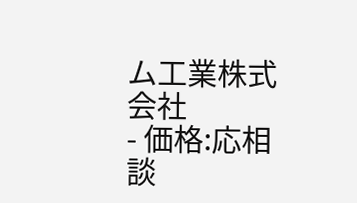ム工業株式会社
- 価格:応相談